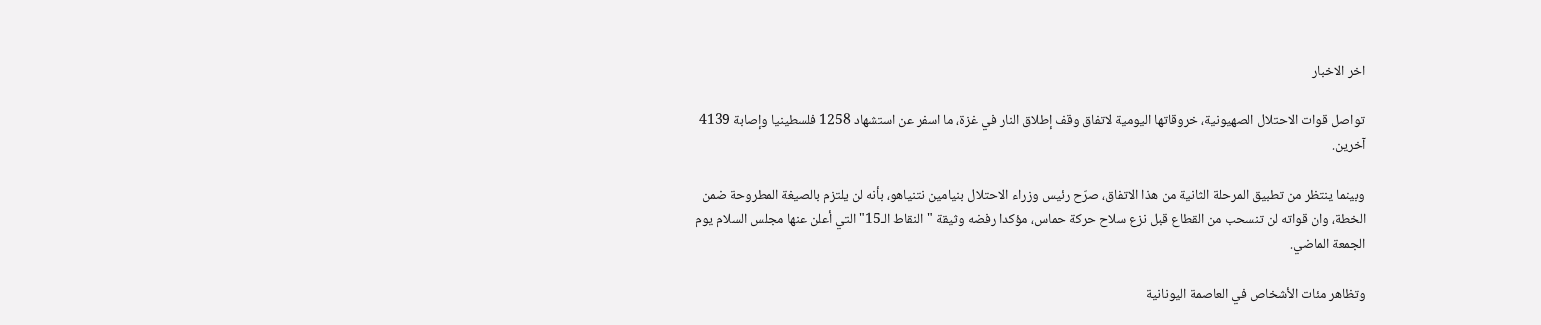اخر الاخبار

تواصل قوات الاحتلال الصهيونية، خروقاتها اليومية لاتفاق وقف إطلاق النار في غزة، ما اسفر عن استشهاد 1258 فلسطينيا وإصابة 4139 آخرين.

وبينما ينتظر من تطبيق المرحلة الثانية من هذا الاتفاق، صرّح رئيس وزراء الاحتلال بنيامين نتنياهو، بأنه لن يلتزم بالصيغة المطروحة ضمن الخطة، وان قواته لن تنسحب من القطاع قبل نزع سلاح حركة حماس، مؤكدا رفضه وثيقة "النقاط الـ15" التي أعلن عنها مجلس السلام يوم الجمعة الماضي.

وتظاهر مئات الأشخاص في العاصمة اليونانية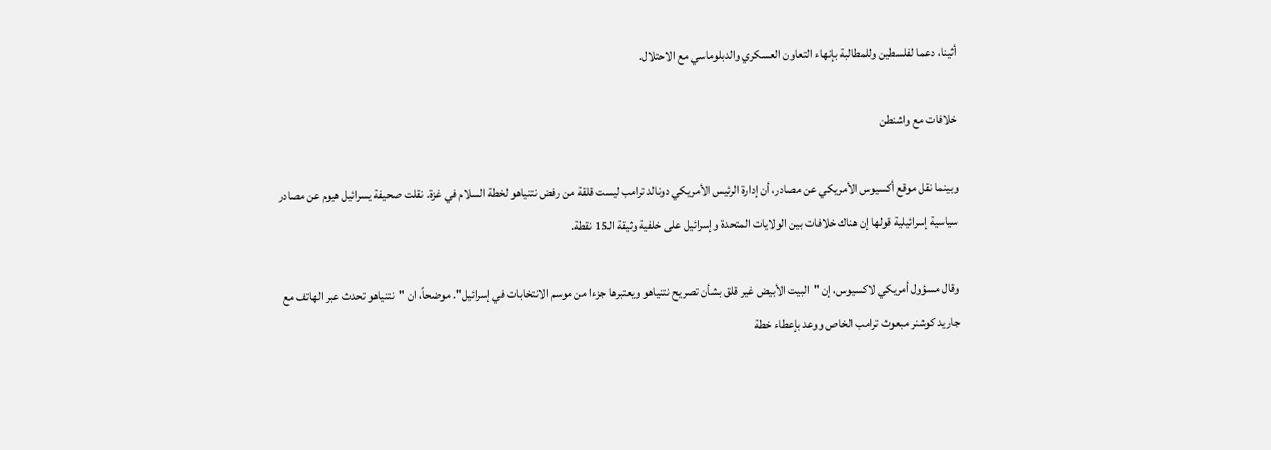أثينا، دعما لفلسطين وللمطالبة بإنهاء التعاون العسكري والدبلوماسي مع الاحتلال.

خلافات مع واشنطن

وبينما نقل موقع أكسيوس الأمريكي عن مصادر، أن إدارة الرئيس الأمريكي دونالد ترامب ليست قلقة من رفض نتنياهو لخطة السلام في غزة. نقلت صحيفة يسرائيل هيوم عن مصادر سياسية إسرائيلية قولها إن هناك خلافات بين الولايات المتحدة وإسرائيل على خلفية وثيقة الـ15 نقطة.

وقال مسؤول أمريكي لاكسيوس، إن "البيت الأبيض غير قلق بشأن تصريح نتنياهو ويعتبرها جزءا من موسم الانتخابات في إسرائيل". موضحاً، ان "نتنياهو تحدث عبر الهاتف مع جاريد كوشنر مبعوث ترامب الخاص ووعد بإعطاء خطة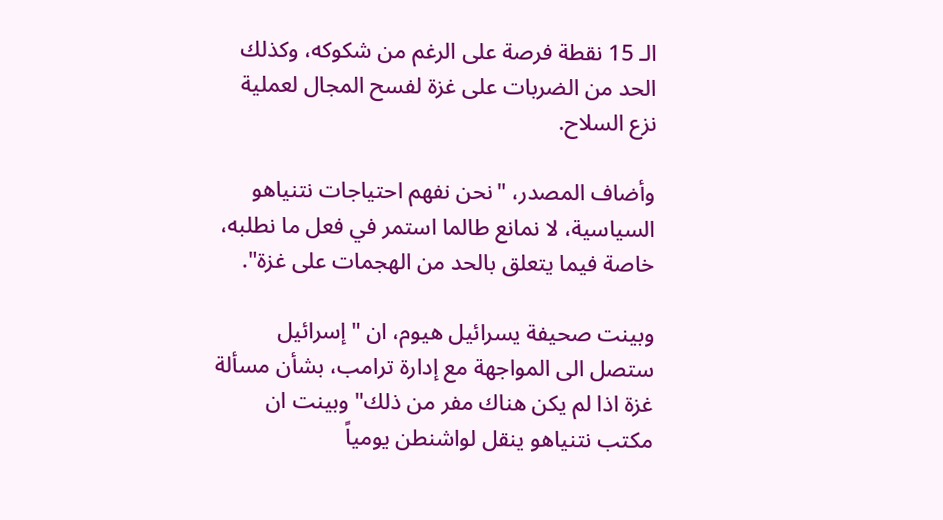الـ 15 نقطة فرصة على الرغم من شكوكه، وكذلك الحد من الضربات على غزة لفسح المجال لعملية نزع السلاح.

وأضاف المصدر، "نحن نفهم احتياجات نتنياهو السياسية، لا نمانع طالما استمر في فعل ما نطلبه، خاصة فيما يتعلق بالحد من الهجمات على غزة".

وبينت صحيفة يسرائيل هيوم، ان "إسرائيل ستصل الى المواجهة مع إدارة ترامب، بشأن مسألة غزة اذا لم يكن هناك مفر من ذلك" وبينت ان مكتب نتنياهو ينقل لواشنطن يومياً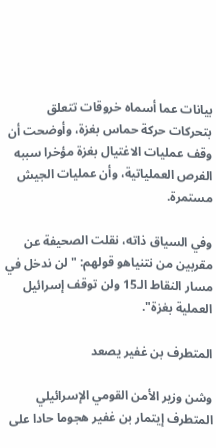بيانات عما أسماه خروقات تتعلق بتحركات حركة حماس بغزة، وأوضحت أن وقف عمليات الاغتيال بغزة مؤخرا سببه الفرص العملياتية، وأن عمليات الجيش مستمرة.

وفي السياق ذاته، نقلت الصحيفة عن مقربين من نتنياهو قولهم: "لن ندخل في مسار النقاط الـ15 ولن توقف إسرائيل العملية بغزة".

المتطرف بن غفير يصعد

وشن وزير الأمن القومي الإسرائيلي المتطرف إيتمار بن غفير هجوما حادا على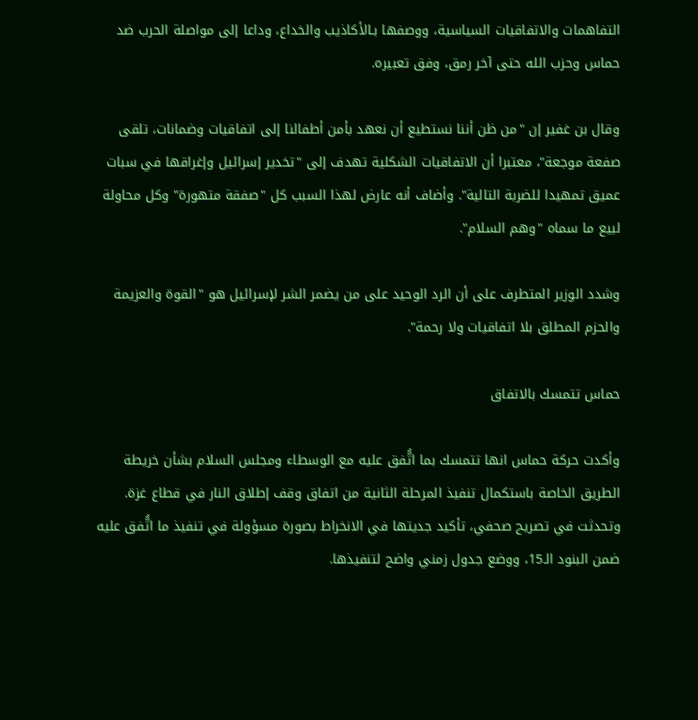التفاهمات والاتفاقيات السياسية، ووصفها بـالأكاذيب والخداع، وداعا إلى مواصلة الحرب ضد حماس وحزب الله حتى آخر رمق، وفق تعبيره.

وقال بن غفير إن "من ظن أننا نستطيع أن نعهد بأمن أطفالنا إلى اتفاقيات وضمانات، تلقى صفعة موجعة"، معتبرا أن الاتفاقيات الشكلية تهدف إلى "تخدير إسرائيل وإغراقها في سبات عميق تمهيدا للضربة التالية". وأضاف أنه عارض لهذا السبب كل "صفقة متهورة" وكل محاولة لبيع ما سماه "وهم السلام".

وشدد الوزير المتطرف على أن الرد الوحيد على من يضمر الشر لإسرائيل هو "القوة والعزيمة والحزم المطلق بلا اتفاقيات ولا رحمة".

حماس تتمسك بالاتفاق

وأكدت حركة حماس انها تتمسك بما اتُّفق عليه مع الوسطاء ومجلس السلام بشأن خريطة الطريق الخاصة باستكمال تنفيذ المرحلة الثانية من اتفاق وقف إطلاق النار في قطاع غزة. وتحدثت في تصريح صحفي، تأكيد جديتها في الانخراط بصورة مسؤولة في تنفيذ ما اتُّفق عليه ضمن البنود الـ15، ووضع جدول زمني واضح لتنفيذها.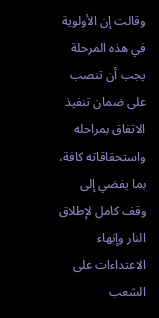وقالت إن الأولوية في هذه المرحلة يجب أن تنصب على ضمان تنفيذ الاتفاق بمراحله واستحقاقاته كافة، بما يفضي إلى وقف كامل لإطلاق النار وإنهاء الاعتداءات على الشعب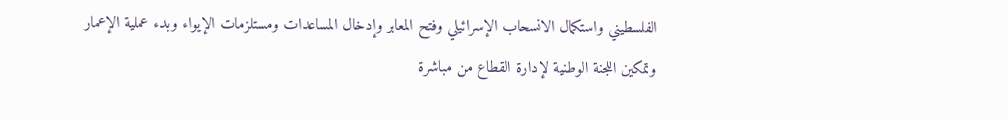الفلسطيني واستكمال الانسحاب الإسرائيلي وفتح المعابر وإدخال المساعدات ومستلزمات الإيواء وبدء عملية الإعمار وتمكين اللجنة الوطنية لإدارة القطاع من مباشرة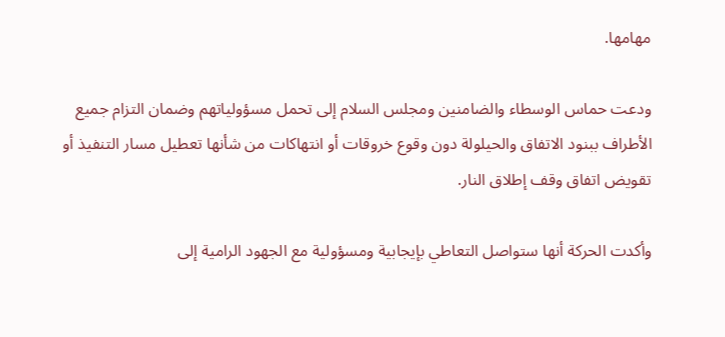مهامها.

ودعت حماس الوسطاء والضامنين ومجلس السلام إلى تحمل مسؤولياتهم وضمان التزام جميع الأطراف ببنود الاتفاق والحيلولة دون وقوع خروقات أو انتهاكات من شأنها تعطيل مسار التنفيذ أو تقويض اتفاق وقف إطلاق النار.

وأكدت الحركة أنها ستواصل التعاطي بإيجابية ومسؤولية مع الجهود الرامية إلى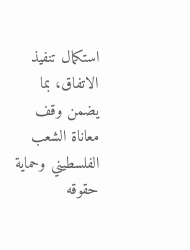استكمال تنفيذ الاتفاق، بما يضمن وقف معاناة الشعب الفلسطيني وحماية حقوقه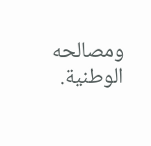ومصالحه الوطنية.